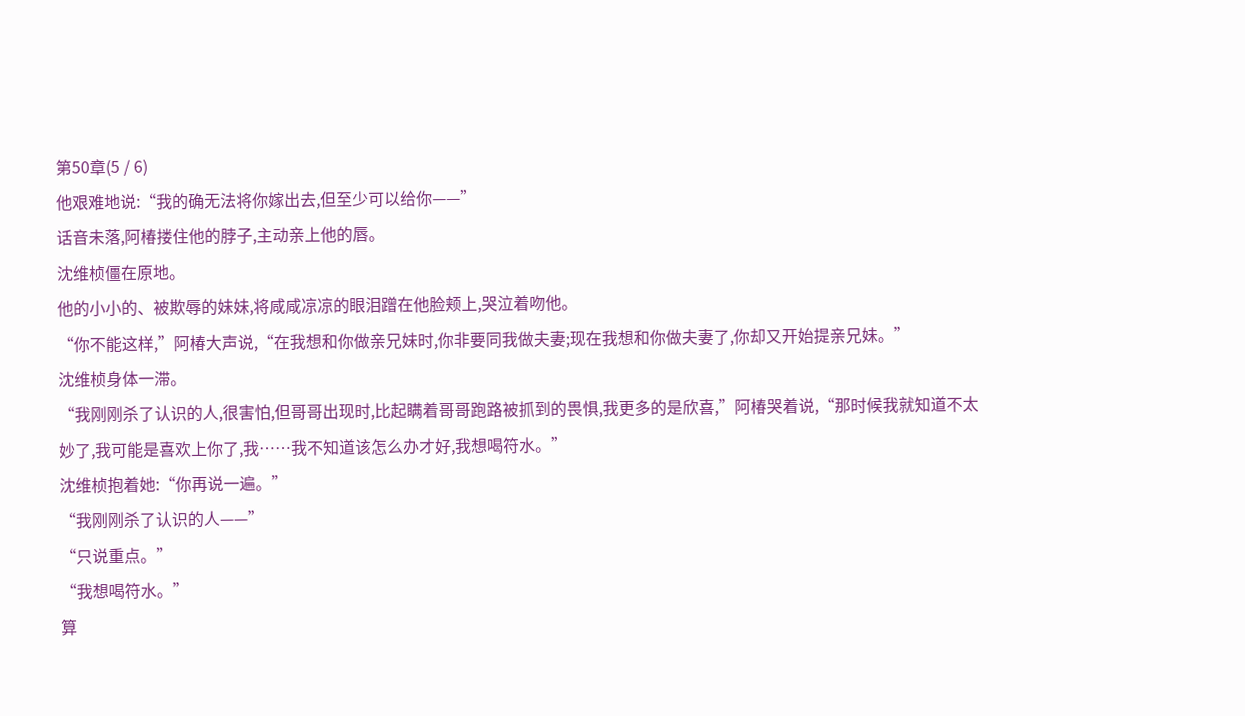第50章(5 / 6)
他艰难地说:“我的确无法将你嫁出去,但至少可以给你——”
话音未落,阿椿搂住他的脖子,主动亲上他的唇。
沈维桢僵在原地。
他的小小的、被欺辱的妹妹,将咸咸凉凉的眼泪蹭在他脸颊上,哭泣着吻他。
“你不能这样,”阿椿大声说,“在我想和你做亲兄妹时,你非要同我做夫妻;现在我想和你做夫妻了,你却又开始提亲兄妹。”
沈维桢身体一滞。
“我刚刚杀了认识的人,很害怕,但哥哥出现时,比起瞒着哥哥跑路被抓到的畏惧,我更多的是欣喜,”阿椿哭着说,“那时候我就知道不太妙了,我可能是喜欢上你了,我……我不知道该怎么办才好,我想喝符水。”
沈维桢抱着她:“你再说一遍。”
“我刚刚杀了认识的人——”
“只说重点。”
“我想喝符水。”
算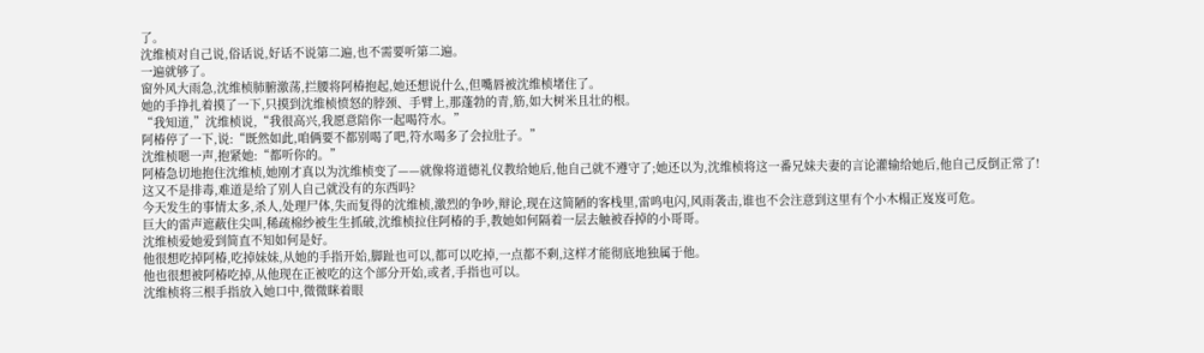了。
沈维桢对自己说,俗话说,好话不说第二遍,也不需要听第二遍。
一遍就够了。
窗外风大雨急,沈维桢肺腑激荡,拦腰将阿椿抱起,她还想说什么,但嘴唇被沈维桢堵住了。
她的手挣扎着摸了一下,只摸到沈维桢愤怒的脖颈、手臂上,那蓬勃的青,筋,如大树米且壮的根。
“我知道,”沈维桢说,“我很高兴,我愿意陪你一起喝符水。”
阿椿停了一下,说:“既然如此,咱俩要不都别喝了吧,符水喝多了会拉肚子。”
沈维桢嗯一声,抱紧她:“都听你的。”
阿椿急切地抱住沈维桢,她刚才真以为沈维桢变了——就像将道德礼仪教给她后,他自己就不遵守了;她还以为,沈维桢将这一番兄妹夫妻的言论灌输给她后,他自己反倒正常了!
这又不是排毒,难道是给了别人自己就没有的东西吗?
今天发生的事情太多,杀人,处理尸体,失而复得的沈维桢,激烈的争吵,辩论,现在这简陋的客栈里,雷鸣电闪,风雨袭击,谁也不会注意到这里有个小木榻正岌岌可危。
巨大的雷声遮蔽住尖叫,稀疏棉纱被生生抓破,沈维桢拉住阿椿的手,教她如何隔着一层去触被吞掉的小哥哥。
沈维桢爱她爱到简直不知如何是好。
他很想吃掉阿椿,吃掉妹妹,从她的手指开始,脚趾也可以,都可以吃掉,一点都不剩,这样才能彻底地独属于他。
他也很想被阿椿吃掉,从他现在正被吃的这个部分开始,或者,手指也可以。
沈维桢将三根手指放入她口中,微微眯着眼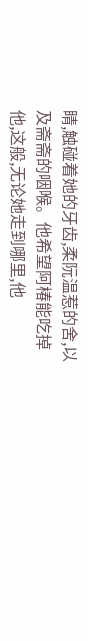睛,触碰着她的牙齿,柔阮温惹的舍,以及斋斋的咽喉。他希望阿椿能吃掉他,这般,无论她走到哪里,他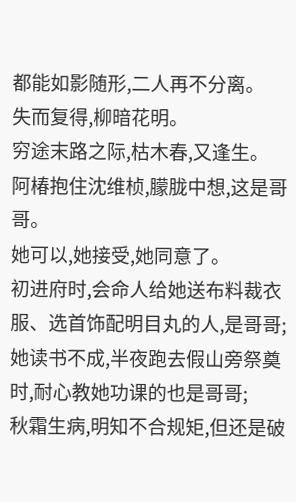都能如影随形,二人再不分离。
失而复得,柳暗花明。
穷途末路之际,枯木春,又逢生。
阿椿抱住沈维桢,朦胧中想,这是哥哥。
她可以,她接受,她同意了。
初进府时,会命人给她送布料裁衣服、选首饰配明目丸的人,是哥哥;
她读书不成,半夜跑去假山旁祭奠时,耐心教她功课的也是哥哥;
秋霜生病,明知不合规矩,但还是破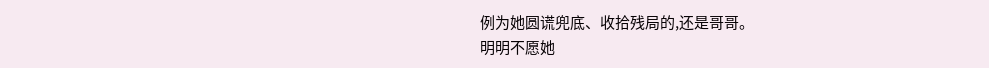例为她圆谎兜底、收拾残局的,还是哥哥。
明明不愿她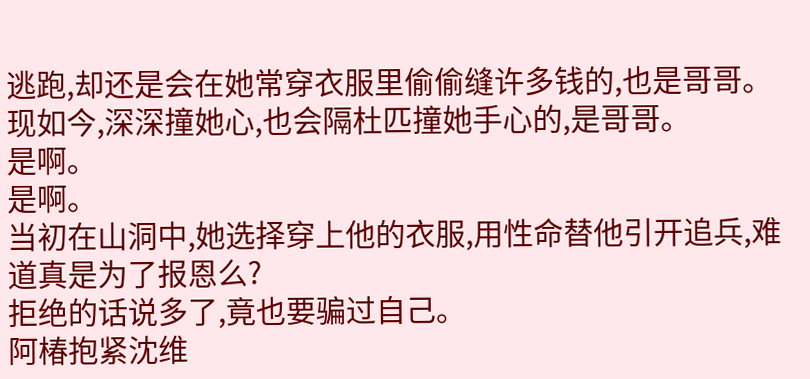逃跑,却还是会在她常穿衣服里偷偷缝许多钱的,也是哥哥。
现如今,深深撞她心,也会隔杜匹撞她手心的,是哥哥。
是啊。
是啊。
当初在山洞中,她选择穿上他的衣服,用性命替他引开追兵,难道真是为了报恩么?
拒绝的话说多了,竟也要骗过自己。
阿椿抱紧沈维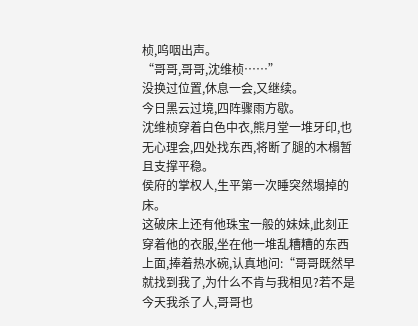桢,呜咽出声。
“哥哥,哥哥,沈维桢……”
没换过位置,休息一会,又继续。
今日黑云过境,四阵骤雨方歇。
沈维桢穿着白色中衣,熊月堂一堆牙印,也无心理会,四处找东西,将断了腿的木榻暂且支撑平稳。
侯府的掌权人,生平第一次睡突然塌掉的床。
这破床上还有他珠宝一般的妹妹,此刻正穿着他的衣服,坐在他一堆乱糟糟的东西上面,捧着热水碗,认真地问:“哥哥既然早就找到我了,为什么不肯与我相见?若不是今天我杀了人,哥哥也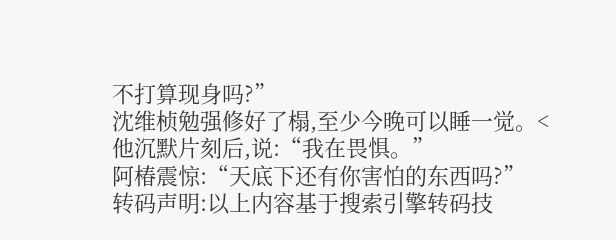不打算现身吗?”
沈维桢勉强修好了榻,至少今晚可以睡一觉。<
他沉默片刻后,说:“我在畏惧。”
阿椿震惊:“天底下还有你害怕的东西吗?”
转码声明:以上内容基于搜索引擎转码技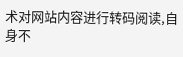术对网站内容进行转码阅读,自身不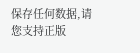保存任何数据,请您支持正版